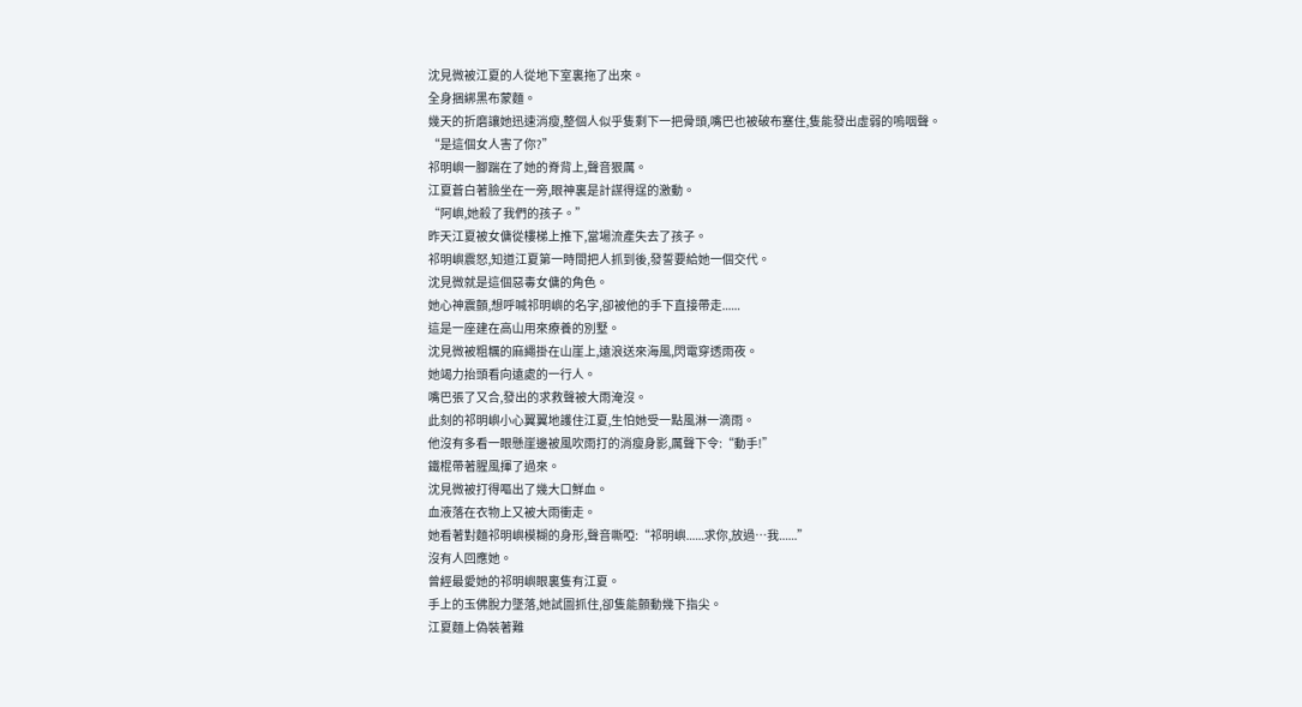沈見微被江夏的人從地下室裏拖了出來。
全身捆綁黑布蒙麵。
幾天的折磨讓她迅速消瘦,整個人似乎隻剩下一把骨頭,嘴巴也被破布塞住,隻能發出虛弱的嗚咽聲。
“是這個女人害了你?”
祁明嶼一腳踹在了她的脊背上,聲音狠厲。
江夏蒼白著臉坐在一旁,眼神裏是計謀得逞的激動。
“阿嶼,她殺了我們的孩子。”
昨天江夏被女傭從樓梯上推下,當場流產失去了孩子。
祁明嶼震怒,知道江夏第一時間把人抓到後,發誓要給她一個交代。
沈見微就是這個惡毒女傭的角色。
她心神震顫,想呼喊祁明嶼的名字,卻被他的手下直接帶走......
這是一座建在高山用來療養的別墅。
沈見微被粗糲的麻繩掛在山崖上,遠浪送來海風,閃電穿透雨夜。
她竭力抬頭看向遠處的一行人。
嘴巴張了又合,發出的求救聲被大雨淹沒。
此刻的祁明嶼小心翼翼地護住江夏,生怕她受一點風淋一滴雨。
他沒有多看一眼懸崖邊被風吹雨打的消瘦身影,厲聲下令:“動手!”
鐵棍帶著腥風揮了過來。
沈見微被打得嘔出了幾大口鮮血。
血液落在衣物上又被大雨衝走。
她看著對麵祁明嶼模糊的身形,聲音嘶啞:“祁明嶼......求你,放過…我......”
沒有人回應她。
曾經最愛她的祁明嶼眼裏隻有江夏。
手上的玉佛脫力墜落,她試圖抓住,卻隻能顫動幾下指尖。
江夏麵上偽裝著難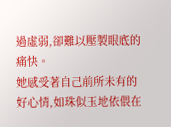過虛弱,卻難以壓製眼底的痛快。
她感受著自己前所未有的好心情,如珠似玉地依偎在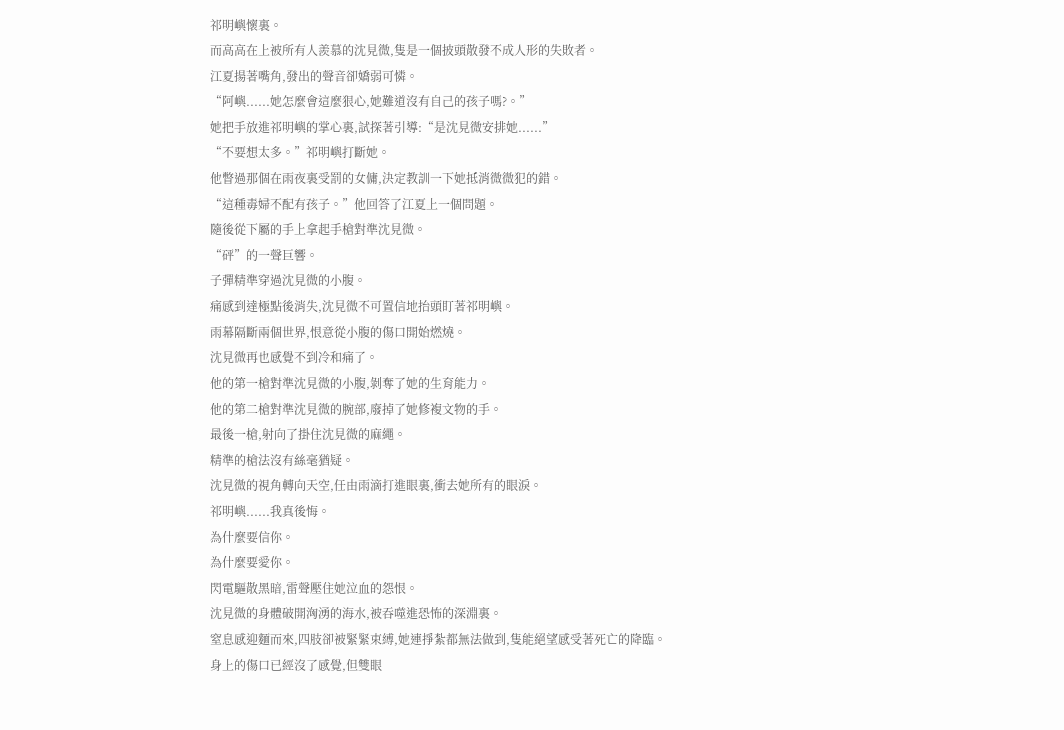祁明嶼懷裏。
而高高在上被所有人羨慕的沈見微,隻是一個披頭散發不成人形的失敗者。
江夏揚著嘴角,發出的聲音卻嬌弱可憐。
“阿嶼......她怎麼會這麼狠心,她難道沒有自己的孩子嗎?。”
她把手放進祁明嶼的掌心裏,試探著引導:“是沈見微安排她......”
“不要想太多。”祁明嶼打斷她。
他瞥過那個在雨夜裏受罰的女傭,決定教訓一下她抵消微微犯的錯。
“這種毒婦不配有孩子。”他回答了江夏上一個問題。
隨後從下屬的手上拿起手槍對準沈見微。
“砰”的一聲巨響。
子彈精準穿過沈見微的小腹。
痛感到達極點後消失,沈見微不可置信地抬頭盯著祁明嶼。
雨幕隔斷兩個世界,恨意從小腹的傷口開始燃燒。
沈見微再也感覺不到冷和痛了。
他的第一槍對準沈見微的小腹,剝奪了她的生育能力。
他的第二槍對準沈見微的腕部,廢掉了她修複文物的手。
最後一槍,射向了掛住沈見微的麻繩。
精準的槍法沒有絲毫猶疑。
沈見微的視角轉向天空,任由雨滴打進眼裏,衝去她所有的眼淚。
祁明嶼......我真後悔。
為什麼要信你。
為什麼要愛你。
閃電驅散黑暗,雷聲壓住她泣血的怨恨。
沈見微的身體破開洶湧的海水,被吞噬進恐怖的深淵裏。
窒息感迎麵而來,四肢卻被緊緊束縛,她連掙紮都無法做到,隻能絕望感受著死亡的降臨。
身上的傷口已經沒了感覺,但雙眼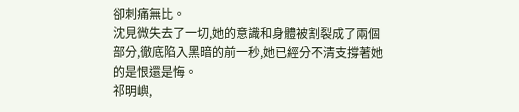卻刺痛無比。
沈見微失去了一切,她的意識和身體被割裂成了兩個部分,徹底陷入黑暗的前一秒,她已經分不清支撐著她的是恨還是悔。
祁明嶼,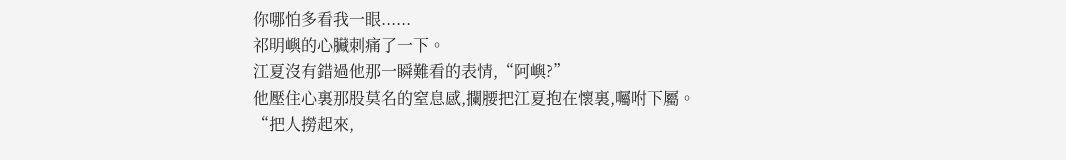你哪怕多看我一眼......
祁明嶼的心臟刺痛了一下。
江夏沒有錯過他那一瞬難看的表情,“阿嶼?”
他壓住心裏那股莫名的窒息感,攔腰把江夏抱在懷裏,囑咐下屬。
“把人撈起來,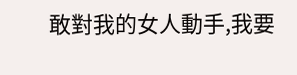敢對我的女人動手,我要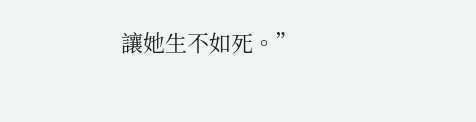讓她生不如死。”